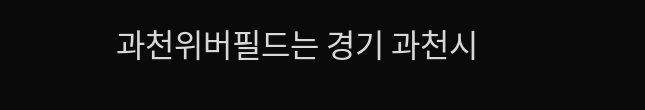과천위버필드는 경기 과천시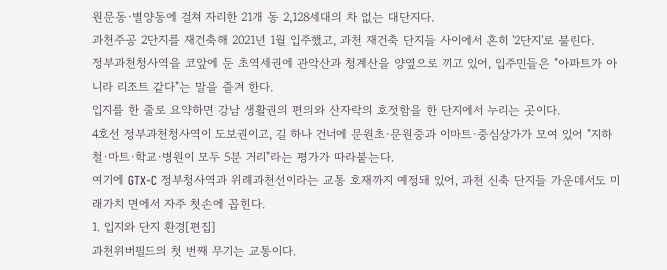원문동·별양동에 걸쳐 자리한 21개 동 2,128세대의 차 없는 대단지다.
과천주공 2단지를 재건축해 2021년 1월 입주했고, 과천 재건축 단지들 사이에서 흔히 '2단지'로 불린다.
정부과천청사역을 코앞에 둔 초역세권에 관악산과 청계산을 양옆으로 끼고 있어, 입주민들은 "아파트가 아니라 리조트 같다"는 말을 즐겨 한다.
입지를 한 줄로 요약하면 강남 생활권의 편의와 산자락의 호젓함을 한 단지에서 누리는 곳이다.
4호선 정부과천청사역이 도보권이고, 길 하나 건너에 문원초·문원중과 이마트·중심상가가 모여 있어 "지하철·마트·학교·병원이 모두 5분 거리"라는 평가가 따라붙는다.
여기에 GTX-C 정부청사역과 위례과천선이라는 교통 호재까지 예정돼 있어, 과천 신축 단지들 가운데서도 미래가치 면에서 자주 첫손에 꼽힌다.
1. 입지와 단지 환경[편집]
과천위버필드의 첫 번째 무기는 교통이다.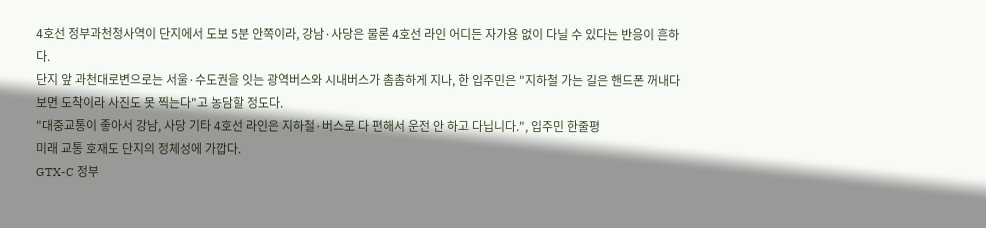4호선 정부과천청사역이 단지에서 도보 5분 안쪽이라, 강남·사당은 물론 4호선 라인 어디든 자가용 없이 다닐 수 있다는 반응이 흔하다.
단지 앞 과천대로변으로는 서울·수도권을 잇는 광역버스와 시내버스가 촘촘하게 지나, 한 입주민은 "지하철 가는 길은 핸드폰 꺼내다 보면 도착이라 사진도 못 찍는다"고 농담할 정도다.
"대중교통이 좋아서 강남, 사당 기타 4호선 라인은 지하철·버스로 다 편해서 운전 안 하고 다닙니다.", 입주민 한줄평
미래 교통 호재도 단지의 정체성에 가깝다.
GTX-C 정부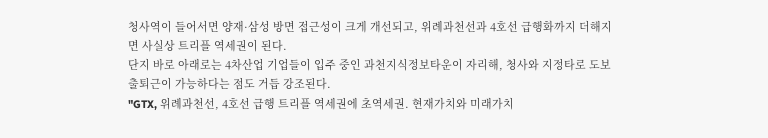청사역이 들어서면 양재·삼성 방면 접근성이 크게 개선되고, 위례과천선과 4호선 급행화까지 더해지면 사실상 트리플 역세권이 된다.
단지 바로 아래로는 4차산업 기업들이 입주 중인 과천지식정보타운이 자리해, 청사와 지정타로 도보 출퇴근이 가능하다는 점도 거듭 강조된다.
"GTX, 위례과천선, 4호선 급행 트리플 역세권에 초역세권. 현재가치와 미래가치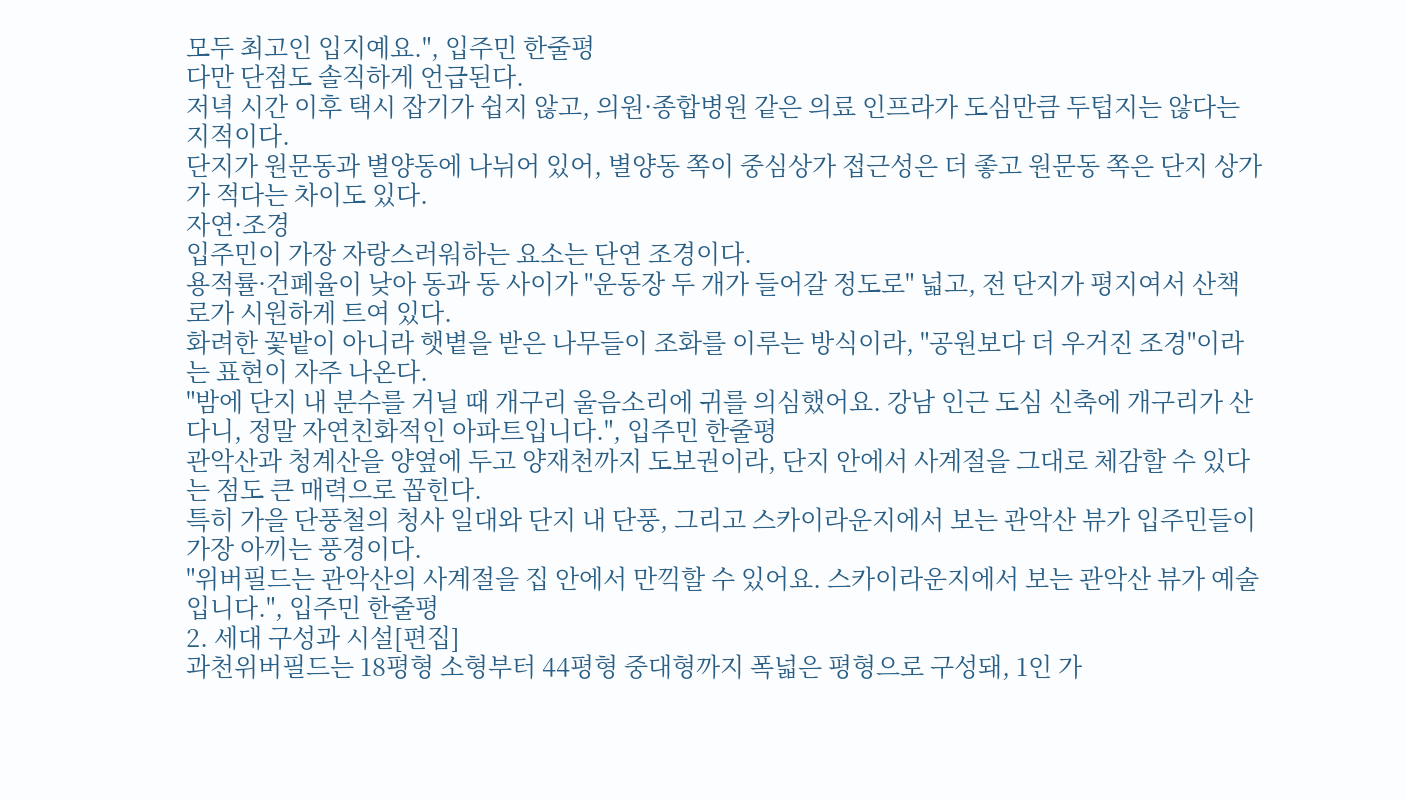모두 최고인 입지예요.", 입주민 한줄평
다만 단점도 솔직하게 언급된다.
저녁 시간 이후 택시 잡기가 쉽지 않고, 의원·종합병원 같은 의료 인프라가 도심만큼 두텁지는 않다는 지적이다.
단지가 원문동과 별양동에 나뉘어 있어, 별양동 쪽이 중심상가 접근성은 더 좋고 원문동 쪽은 단지 상가가 적다는 차이도 있다.
자연·조경
입주민이 가장 자랑스러워하는 요소는 단연 조경이다.
용적률·건폐율이 낮아 동과 동 사이가 "운동장 두 개가 들어갈 정도로" 넓고, 전 단지가 평지여서 산책로가 시원하게 트여 있다.
화려한 꽃밭이 아니라 햇볕을 받은 나무들이 조화를 이루는 방식이라, "공원보다 더 우거진 조경"이라는 표현이 자주 나온다.
"밤에 단지 내 분수를 거닐 때 개구리 울음소리에 귀를 의심했어요. 강남 인근 도심 신축에 개구리가 산다니, 정말 자연친화적인 아파트입니다.", 입주민 한줄평
관악산과 청계산을 양옆에 두고 양재천까지 도보권이라, 단지 안에서 사계절을 그대로 체감할 수 있다는 점도 큰 매력으로 꼽힌다.
특히 가을 단풍철의 청사 일대와 단지 내 단풍, 그리고 스카이라운지에서 보는 관악산 뷰가 입주민들이 가장 아끼는 풍경이다.
"위버필드는 관악산의 사계절을 집 안에서 만끽할 수 있어요. 스카이라운지에서 보는 관악산 뷰가 예술입니다.", 입주민 한줄평
2. 세대 구성과 시설[편집]
과천위버필드는 18평형 소형부터 44평형 중대형까지 폭넓은 평형으로 구성돼, 1인 가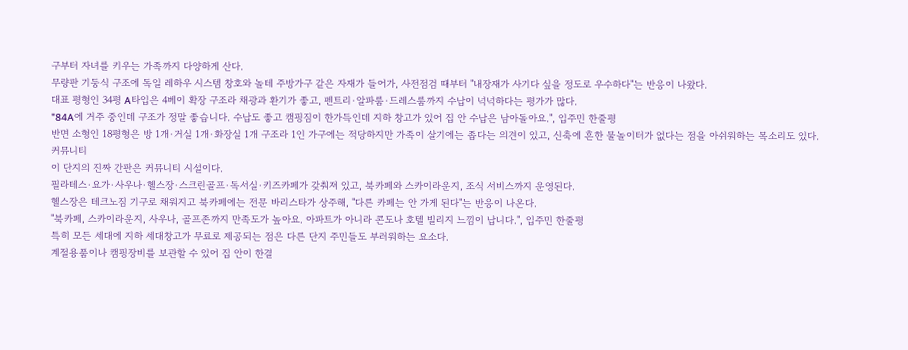구부터 자녀를 키우는 가족까지 다양하게 산다.
무량판 기둥식 구조에 독일 레하우 시스템 창호와 놀테 주방가구 같은 자재가 들어가, 사전점검 때부터 "내장재가 사기다 싶을 정도로 우수하다"는 반응이 나왔다.
대표 평형인 34평 A타입은 4베이 확장 구조라 채광과 환기가 좋고, 펜트리·알파룸·드레스룸까지 수납이 넉넉하다는 평가가 많다.
"84A에 거주 중인데 구조가 정말 좋습니다. 수납도 좋고 캠핑짐이 한가득인데 지하 창고가 있어 집 안 수납은 남아돌아요.", 입주민 한줄평
반면 소형인 18평형은 방 1개·거실 1개·화장실 1개 구조라 1인 가구에는 적당하지만 가족이 살기에는 좁다는 의견이 있고, 신축에 흔한 물놀이터가 없다는 점을 아쉬워하는 목소리도 있다.
커뮤니티
이 단지의 진짜 간판은 커뮤니티 시설이다.
필라테스·요가·사우나·헬스장·스크린골프·독서실·키즈카페가 갖춰져 있고, 북카페와 스카이라운지, 조식 서비스까지 운영된다.
헬스장은 테크노짐 기구로 채워지고 북카페에는 전문 바리스타가 상주해, "다른 카페는 안 가게 된다"는 반응이 나온다.
"북카페, 스카이라운지, 사우나, 골프존까지 만족도가 높아요. 아파트가 아니라 콘도나 호텔 빌리지 느낌이 납니다.", 입주민 한줄평
특히 모든 세대에 지하 세대창고가 무료로 제공되는 점은 다른 단지 주민들도 부러워하는 요소다.
계절용품이나 캠핑장비를 보관할 수 있어 집 안이 한결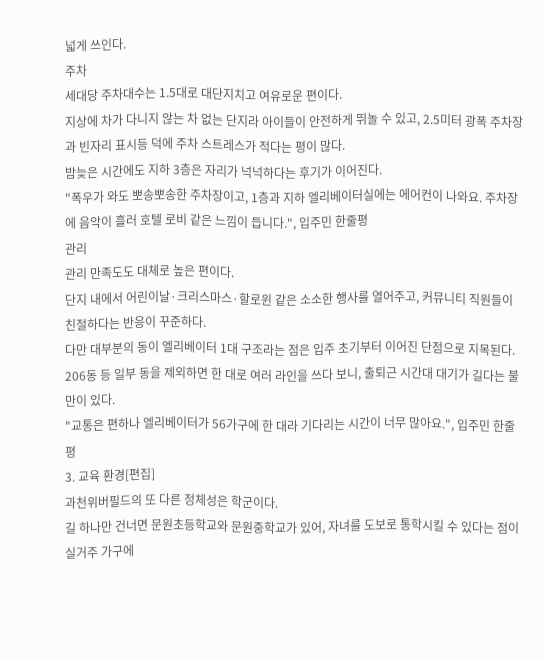넓게 쓰인다.
주차
세대당 주차대수는 1.5대로 대단지치고 여유로운 편이다.
지상에 차가 다니지 않는 차 없는 단지라 아이들이 안전하게 뛰놀 수 있고, 2.5미터 광폭 주차장과 빈자리 표시등 덕에 주차 스트레스가 적다는 평이 많다.
밤늦은 시간에도 지하 3층은 자리가 넉넉하다는 후기가 이어진다.
"폭우가 와도 뽀송뽀송한 주차장이고, 1층과 지하 엘리베이터실에는 에어컨이 나와요. 주차장에 음악이 흘러 호텔 로비 같은 느낌이 듭니다.", 입주민 한줄평
관리
관리 만족도도 대체로 높은 편이다.
단지 내에서 어린이날·크리스마스·할로윈 같은 소소한 행사를 열어주고, 커뮤니티 직원들이 친절하다는 반응이 꾸준하다.
다만 대부분의 동이 엘리베이터 1대 구조라는 점은 입주 초기부터 이어진 단점으로 지목된다.
206동 등 일부 동을 제외하면 한 대로 여러 라인을 쓰다 보니, 출퇴근 시간대 대기가 길다는 불만이 있다.
"교통은 편하나 엘리베이터가 56가구에 한 대라 기다리는 시간이 너무 많아요.", 입주민 한줄평
3. 교육 환경[편집]
과천위버필드의 또 다른 정체성은 학군이다.
길 하나만 건너면 문원초등학교와 문원중학교가 있어, 자녀를 도보로 통학시킬 수 있다는 점이 실거주 가구에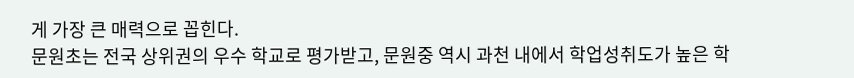게 가장 큰 매력으로 꼽힌다.
문원초는 전국 상위권의 우수 학교로 평가받고, 문원중 역시 과천 내에서 학업성취도가 높은 학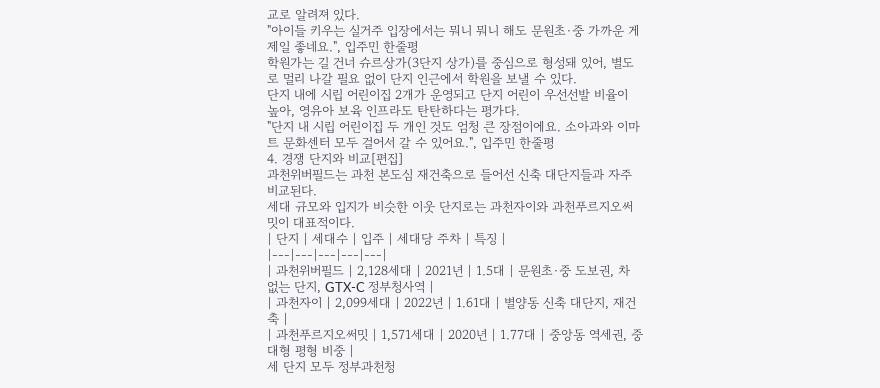교로 알려져 있다.
"아이들 키우는 실거주 입장에서는 뭐니 뭐니 해도 문원초·중 가까운 게 제일 좋네요.", 입주민 한줄평
학원가는 길 건너 슈르상가(3단지 상가)를 중심으로 형성돼 있어, 별도로 멀리 나갈 필요 없이 단지 인근에서 학원을 보낼 수 있다.
단지 내에 시립 어린이집 2개가 운영되고 단지 어린이 우선선발 비율이 높아, 영유아 보육 인프라도 탄탄하다는 평가다.
"단지 내 시립 어린이집 두 개인 것도 엄청 큰 장점이에요. 소아과와 이마트 문화센터 모두 걸어서 갈 수 있어요.", 입주민 한줄평
4. 경쟁 단지와 비교[편집]
과천위버필드는 과천 본도심 재건축으로 들어선 신축 대단지들과 자주 비교된다.
세대 규모와 입지가 비슷한 이웃 단지로는 과천자이와 과천푸르지오써밋이 대표적이다.
| 단지 | 세대수 | 입주 | 세대당 주차 | 특징 |
|---|---|---|---|---|
| 과천위버필드 | 2,128세대 | 2021년 | 1.5대 | 문원초·중 도보권, 차 없는 단지, GTX-C 정부청사역 |
| 과천자이 | 2,099세대 | 2022년 | 1.61대 | 별양동 신축 대단지, 재건축 |
| 과천푸르지오써밋 | 1,571세대 | 2020년 | 1.77대 | 중앙동 역세권, 중대형 평형 비중 |
세 단지 모두 정부과천청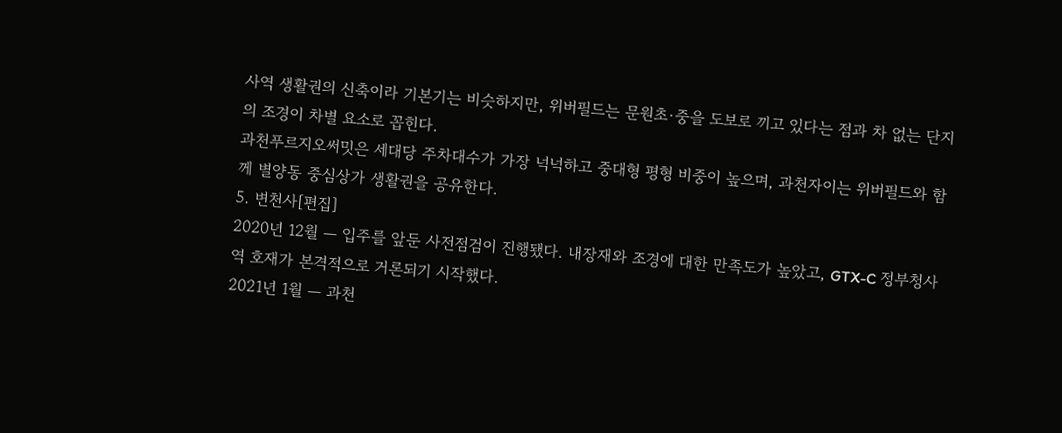사역 생활권의 신축이라 기본기는 비슷하지만, 위버필드는 문원초·중을 도보로 끼고 있다는 점과 차 없는 단지의 조경이 차별 요소로 꼽힌다.
과천푸르지오써밋은 세대당 주차대수가 가장 넉넉하고 중대형 평형 비중이 높으며, 과천자이는 위버필드와 함께 별양동 중심상가 생활권을 공유한다.
5. 변천사[편집]
2020년 12월 — 입주를 앞둔 사전점검이 진행됐다. 내장재와 조경에 대한 만족도가 높았고, GTX-C 정부청사역 호재가 본격적으로 거론되기 시작했다.
2021년 1월 — 과천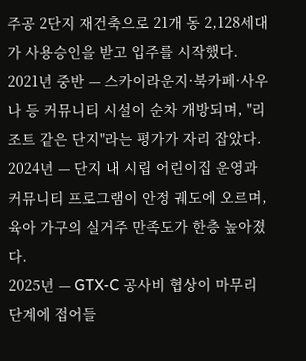주공 2단지 재건축으로 21개 동 2,128세대가 사용승인을 받고 입주를 시작했다.
2021년 중반 — 스카이라운지·북카페·사우나 등 커뮤니티 시설이 순차 개방되며, "리조트 같은 단지"라는 평가가 자리 잡았다.
2024년 — 단지 내 시립 어린이집 운영과 커뮤니티 프로그램이 안정 궤도에 오르며, 육아 가구의 실거주 만족도가 한층 높아졌다.
2025년 — GTX-C 공사비 협상이 마무리 단계에 접어들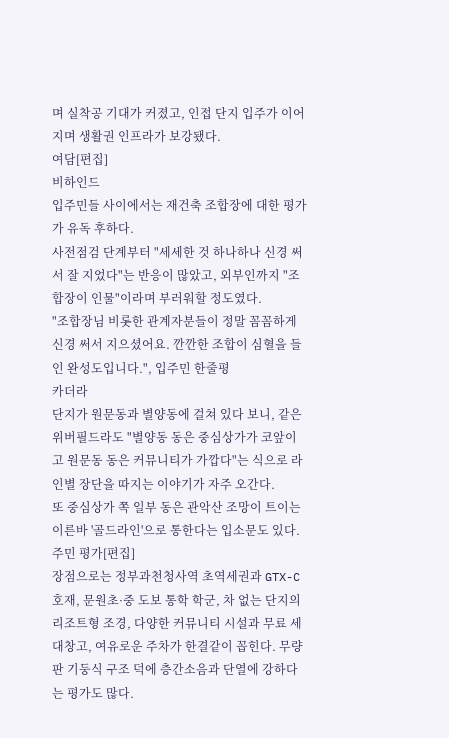며 실착공 기대가 커졌고, 인접 단지 입주가 이어지며 생활권 인프라가 보강됐다.
여담[편집]
비하인드
입주민들 사이에서는 재건축 조합장에 대한 평가가 유독 후하다.
사전점검 단계부터 "세세한 것 하나하나 신경 써서 잘 지었다"는 반응이 많았고, 외부인까지 "조합장이 인물"이라며 부러워할 정도였다.
"조합장님 비롯한 관계자분들이 정말 꼼꼼하게 신경 써서 지으셨어요. 깐깐한 조합이 심혈을 들인 완성도입니다.", 입주민 한줄평
카더라
단지가 원문동과 별양동에 걸쳐 있다 보니, 같은 위버필드라도 "별양동 동은 중심상가가 코앞이고 원문동 동은 커뮤니티가 가깝다"는 식으로 라인별 장단을 따지는 이야기가 자주 오간다.
또 중심상가 쪽 일부 동은 관악산 조망이 트이는 이른바 '골드라인'으로 통한다는 입소문도 있다.
주민 평가[편집]
장점으로는 정부과천청사역 초역세권과 GTX-C 호재, 문원초·중 도보 통학 학군, 차 없는 단지의 리조트형 조경, 다양한 커뮤니티 시설과 무료 세대창고, 여유로운 주차가 한결같이 꼽힌다. 무량판 기둥식 구조 덕에 층간소음과 단열에 강하다는 평가도 많다.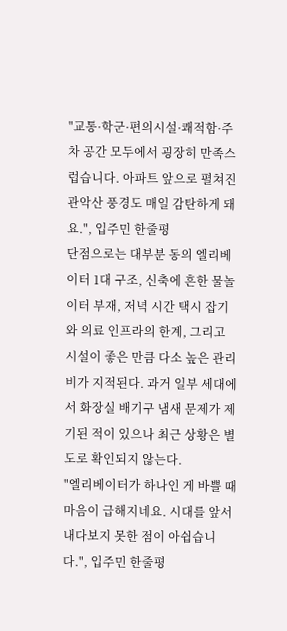"교통·학군·편의시설·쾌적함·주차 공간 모두에서 굉장히 만족스럽습니다. 아파트 앞으로 펼쳐진 관악산 풍경도 매일 감탄하게 돼요.", 입주민 한줄평
단점으로는 대부분 동의 엘리베이터 1대 구조, 신축에 흔한 물놀이터 부재, 저녁 시간 택시 잡기와 의료 인프라의 한계, 그리고 시설이 좋은 만큼 다소 높은 관리비가 지적된다. 과거 일부 세대에서 화장실 배기구 냄새 문제가 제기된 적이 있으나 최근 상황은 별도로 확인되지 않는다.
"엘리베이터가 하나인 게 바쁠 때 마음이 급해지네요. 시대를 앞서 내다보지 못한 점이 아쉽습니다.", 입주민 한줄평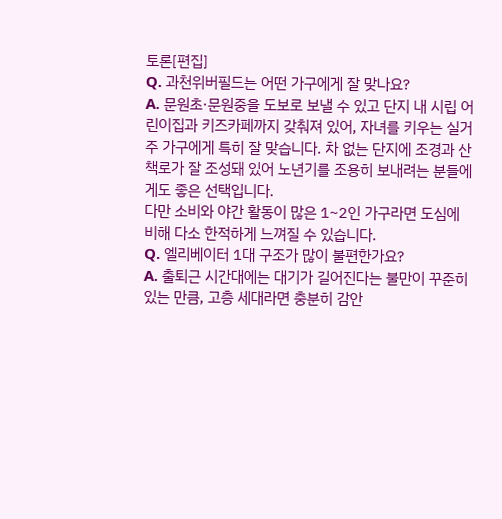토론[편집]
Q. 과천위버필드는 어떤 가구에게 잘 맞나요?
A. 문원초·문원중을 도보로 보낼 수 있고 단지 내 시립 어린이집과 키즈카페까지 갖춰져 있어, 자녀를 키우는 실거주 가구에게 특히 잘 맞습니다. 차 없는 단지에 조경과 산책로가 잘 조성돼 있어 노년기를 조용히 보내려는 분들에게도 좋은 선택입니다.
다만 소비와 야간 활동이 많은 1~2인 가구라면 도심에 비해 다소 한적하게 느껴질 수 있습니다.
Q. 엘리베이터 1대 구조가 많이 불편한가요?
A. 출퇴근 시간대에는 대기가 길어진다는 불만이 꾸준히 있는 만큼, 고층 세대라면 충분히 감안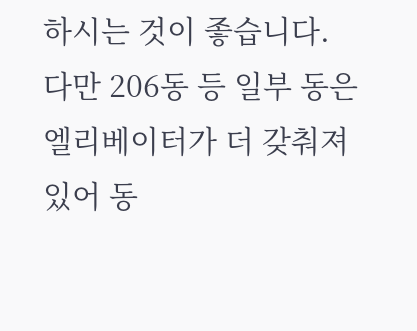하시는 것이 좋습니다.
다만 206동 등 일부 동은 엘리베이터가 더 갖춰져 있어 동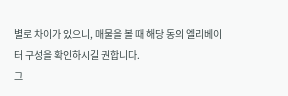별로 차이가 있으니, 매물을 볼 때 해당 동의 엘리베이터 구성을 확인하시길 권합니다.
그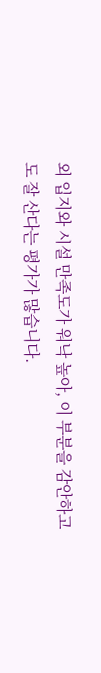외 입지와 시설 만족도가 워낙 높아, 이 부분을 감안하고도 잘 산다는 평가가 많습니다.